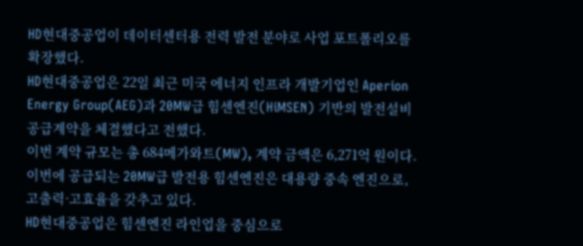HD현대중공업이 데이터센터용 전력 발전 분야로 사업 포트폴리오를 확장했다.
HD현대중공업은 22일 최근 미국 에너지 인프라 개발기업인 Aperion Energy Group(AEG)과 20MW급 힘센엔진(HiMSEN) 기반의 발전설비 공급계약을 체결했다고 전했다.
이번 계약 규모는 총 684메가와트(MW), 계약 금액은 6,271억 원이다.
이번에 공급되는 20MW급 발전용 힘센엔진은 대용량 중속 엔진으로, 고출력·고효율을 갖추고 있다.
HD현대중공업은 힘센엔진 라인업을 중심으로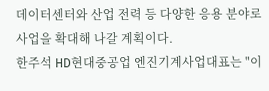데이터센터와 산업 전력 등 다양한 응용 분야로 사업을 확대해 나갈 계획이다.
한주석 HD현대중공업 엔진기계사업대표는 "이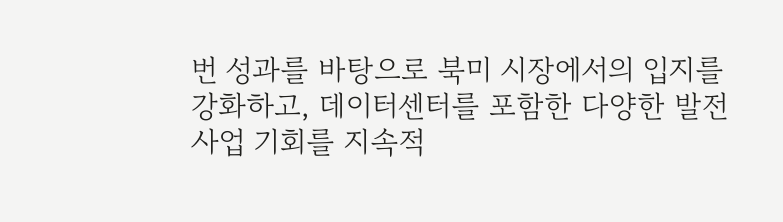번 성과를 바탕으로 북미 시장에서의 입지를 강화하고, 데이터센터를 포함한 다양한 발전 사업 기회를 지속적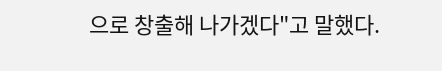으로 창출해 나가겠다"고 말했다.